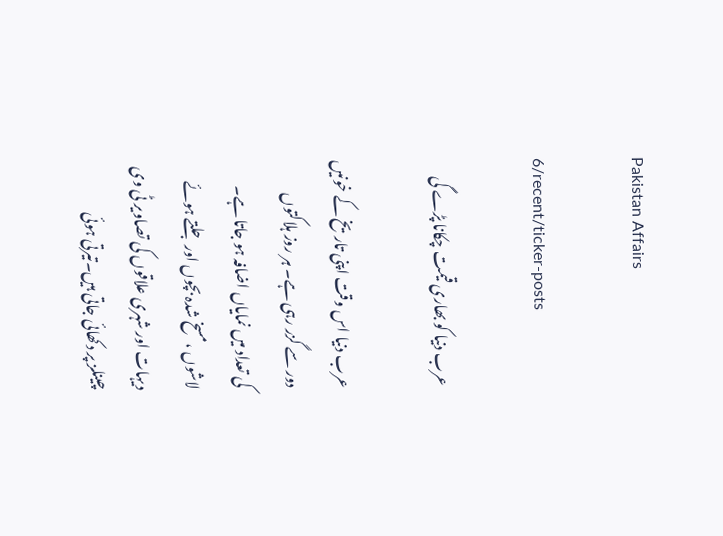Pakistan Affairs

6/recent/ticker-posts

عرب دنیا کو بھاری قیمت چکانا پڑے گی

عرب دنیا اس وقت اپنی تاریخ کے خونیں دور سے گزر رہی ہے۔ ہر روز ہلاکتوں
کی تعداد میں نمایاں اضافہ ہو جاتا ہے۔ لاشوں ،مسخ شدہ بچوں اور جلتے ہوئے دیہات اور شہری علاقوں کی تصاویر ٹی وی چینلز پر دکھائی جاتی ہیں۔تیرتی ہوئی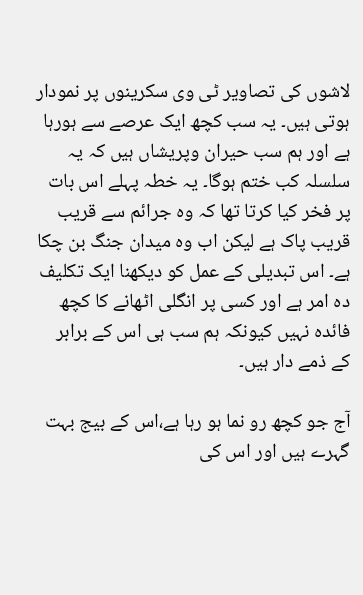لاشوں کی تصاویر ٹی وی سکرینوں پر نمودار ہوتی ہیں۔ یہ سب کچھ ایک عرصے سے ہورہا ہے اور ہم سب حیران وپریشاں ہیں کہ یہ سلسلہ کب ختم ہوگا۔ یہ خطہ پہلے اس بات پر فخر کیا کرتا تھا کہ وہ جرائم سے قریب قریب پاک ہے لیکن اب وہ میدان جنگ بن چکا ہے۔ اس تبدیلی کے عمل کو دیکھنا ایک تکلیف دہ امر ہے اور کسی پر انگلی اٹھانے کا کچھ فائدہ نہیں کیونکہ ہم سب ہی اس کے برابر کے ذمے دار ہیں۔

آج جو کچھ رو نما ہو رہا ہے،اس کے بیج بہت گہرے ہیں اور اس کی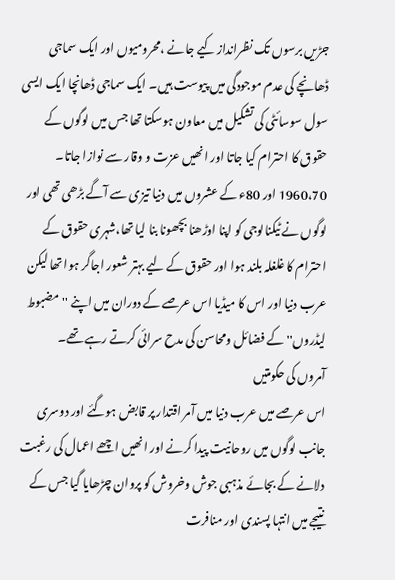جڑیں برسوں تک نظرانداز کیے جانے ،محرومیوں اور ایک سماجی ڈھانچے کی عدم موجودگی میں پیوست ہیں۔ ایک سماجی ڈھانچا ایک ایسی سول سوسائٹی کی تشکیل میں معاون ہوسکتا تھا جس میں لوگوں کے حقوق کا احترام کیا جاتا اور انھیں عزت و وقار سے نوازا جاتا۔ 1960،70 اور 80ء کے عشروں میں دنیا تیزی سے آگے بڑھی تھی اور لوگوں نے ٹیکنالوجی کو اپنا اوڑھنا بچھونا بنا لیا تھا،شہری حقوق کے احترام کا غلغلہ بلند ہوا اور حقوق کے لیے بہتر شعور اجاگر ہوا تھا لیکن عرب دنیا اور اس کا میڈیا اس عرصے کے دوران میں اپنے ''مضبوط لیڈروں'' کے فضائل ومحاسن کی مدح سرائی کرتے رہے تھے۔
آمروں کی حکومتیں
اس عرصے میں عرب دنیا میں آمر اقتدار پر قابض ہوگئے اور دوسری جانب لوگوں میں روحانیت پیدا کرنے اور انھیں اچھے اعمال کی رغبت دلانے کے بجائے مذہبی جوش وخروش کو پروان چڑھایا گیا جس کے نتیجے میں انتہا پسندی اور منافرت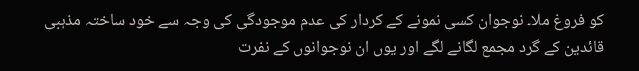کو فروغ ملا۔ نوجوان کسی نمونے کے کردار کی عدم موجودگی کی وجہ سے خود ساختہ مذہبی قائدین کے گرد مجمع لگانے لگے اور یوں ان نوجوانوں کے نفرت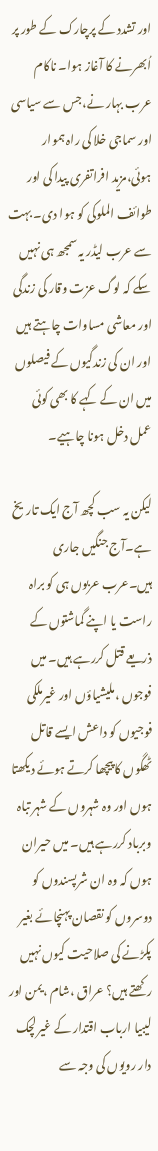اور تشدد کے پرچارک کے طور پر اُبھرنے کا آغاز ہوا۔ ناکام عرب بہار نے،جس سے سیاسی اور سماجی خلا کی راہ ہموار ہوئی،مزید افراتفری پیدا کی اور طوائف الملوکی کو ہوا دی۔ بہت سے عرب لیڈر یہ سمجھ ہی نہیں سکے کہ لوگ عزت وقار کی زندگی اور معاشی مساوات چاہتے ہیں اور ان کی زندگیوں کے فیصلوں میں ان کے کہے کا بھی کوئی عمل دخل ہونا چاہیے۔

لیکن یہ سب کچھ آج ایک تاریخ ہے۔آج جنگیں جاری ہیں۔عرب عربوں ہی کو براہ راست یا اپنے گماشتوں کے ذریعے قتل کررہے ہیں۔ میں فوجوں ،ملیشیاؤں اور غیرملکی فوجیوں کو داعش ایسے قاتل ٹھگوں کا پیچھا کرتے ہوئے دیکھتا ہوں اور وہ شہروں کے شہر تباہ وبرباد کررہے ہیں۔ میں حیران ہوں کہ وہ ان شرپسندوں کو دوسروں کو نقصان پہنچائے بغیر پکڑنے کی صلاحیت کیوں نہیں رکھتے ہیں؟ عراق ،شام ،یمن اور لیبیا ارباب اقتدار کے غیر لچک دار رویوں کی وجہ سے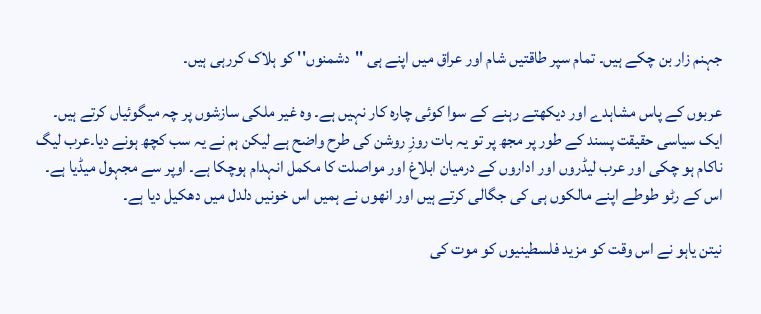جہنم زار بن چکے ہیں۔ تمام سپر طاقتیں شام اور عراق میں اپنے ہی ''دشمنوں'' کو ہلاک کررہی ہیں۔

عربوں کے پاس مشاہدے اور دیکھتے رہنے کے سوا کوئی چارہ کار نہیں ہے۔ وہ غیر ملکی سازشوں پر چہ میگوئیاں کرتے ہیں۔ ایک سیاسی حقیقت پسند کے طور پر مجھ پر تو یہ بات روزِ روشن کی طرح واضح ہے لیکن ہم نے یہ سب کچھ ہونے دیا۔عرب لیگ ناکام ہو چکی اور عرب لیڈروں اور اداروں کے درمیان ابلاغ اور مواصلت کا مکمل انہدام ہوچکا ہے۔ اوپر سے مجہول میڈیا ہے۔ اس کے رٹو طوطے اپنے مالکوں ہی کی جگالی کرتے ہیں اور انھوں نے ہمیں اس خونیں دلدل میں دھکیل دیا ہے۔

نیتن یاہو نے اس وقت کو مزید فلسطینیوں کو موت کی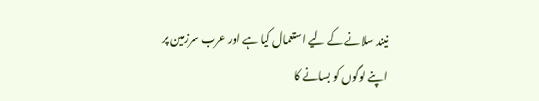نیند سلانے کے لیے استعمال کیا ہے اور عرب سرزمین پر اپنے لوگوں کو بسانے کا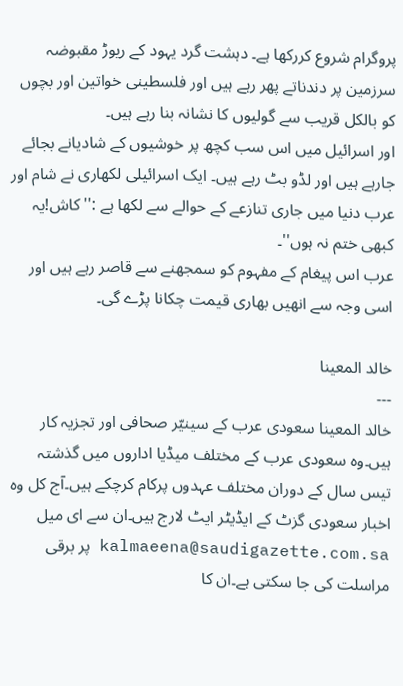پروگرام شروع کررکھا ہے۔ دہشت گرد یہود کے ریوڑ مقبوضہ سرزمین پر دندناتے پھر رہے ہیں اور فلسطینی خواتین اور بچوں کو بالکل قریب سے گولیوں کا نشانہ بنا رہے ہیں۔
اور اسرائیل میں اس سب کچھ پر خوشیوں کے شادیانے بجائے جارہے ہیں اور لڈو بٹ رہے ہیں۔ ایک اسرائیلی لکھاری نے شام اور عرب دنیا میں جاری تنازعے کے حوالے سے لکھا ہے :'' کاش!یہ کبھی ختم نہ ہوں''۔
عرب اس پیغام کے مفہوم کو سمجھنے سے قاصر رہے ہیں اور اسی وجہ سے انھیں بھاری قیمت چکانا پڑے گی۔

خالد المعینا
---
خالد المعینا سعودی عرب کے سینیّر صحافی اور تجزیہ کار ہیں۔وہ سعودی عرب کے مختلف میڈیا اداروں میں گذشتہ تیس سال کے دوران مختلف عہدوں پرکام کرچکے ہیں۔آج کل وہ اخبار سعودی گزٹ کے ایڈیٹر ایٹ لارج ہیں۔ان سے ای میل kalmaeena@saudigazette.com.sa پر برقی مراسلت کی جا سکتی ہے۔ان کا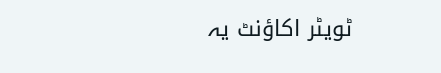ٹویٹر اکاؤنٹ یہ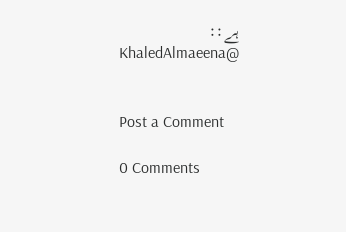ہے:: @KhaledAlmaeena


Post a Comment

0 Comments